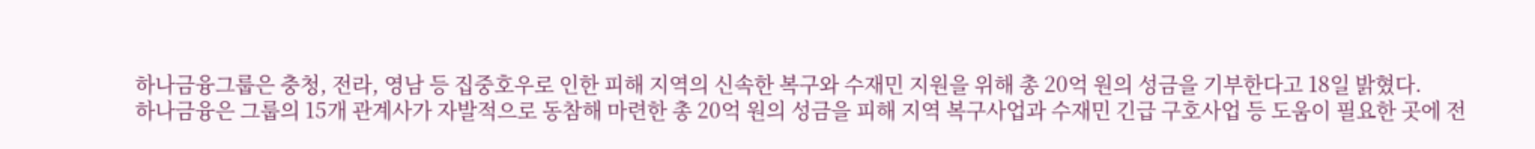하나금융그룹은 충청, 전라, 영남 등 집중호우로 인한 피해 지역의 신속한 복구와 수재민 지원을 위해 총 20억 원의 성금을 기부한다고 18일 밝혔다.
하나금융은 그룹의 15개 관계사가 자발적으로 동참해 마련한 총 20억 원의 성금을 피해 지역 복구사업과 수재민 긴급 구호사업 등 도움이 필요한 곳에 전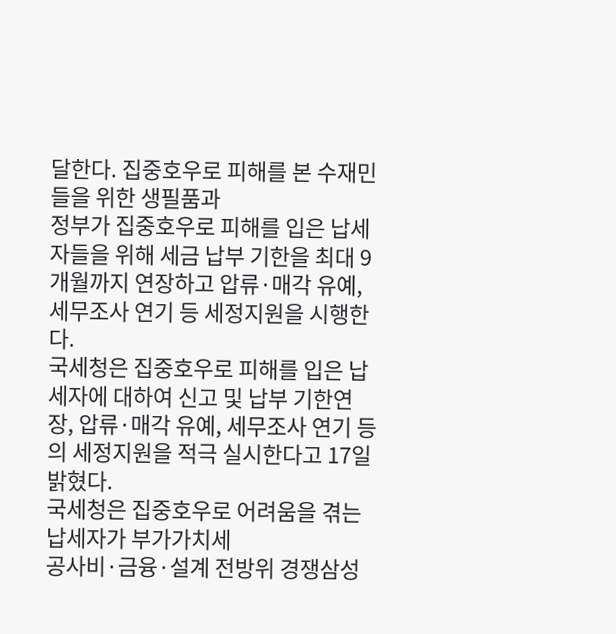달한다. 집중호우로 피해를 본 수재민들을 위한 생필품과
정부가 집중호우로 피해를 입은 납세자들을 위해 세금 납부 기한을 최대 9개월까지 연장하고 압류·매각 유예, 세무조사 연기 등 세정지원을 시행한다.
국세청은 집중호우로 피해를 입은 납세자에 대하여 신고 및 납부 기한연장, 압류·매각 유예, 세무조사 연기 등의 세정지원을 적극 실시한다고 17일 밝혔다.
국세청은 집중호우로 어려움을 겪는 납세자가 부가가치세
공사비·금융·설계 전방위 경쟁삼성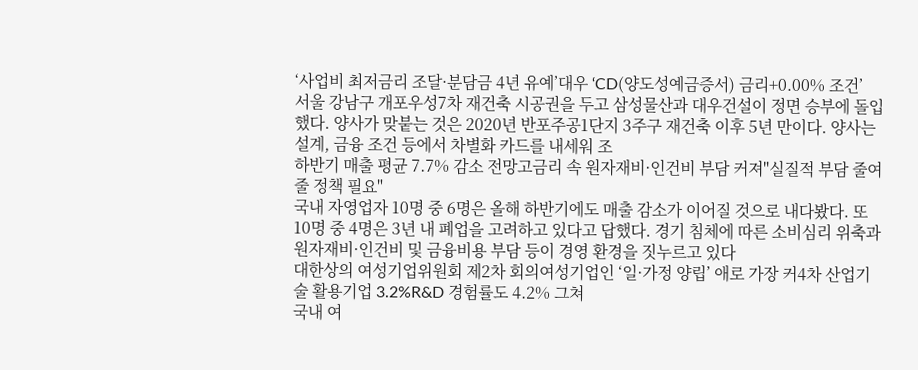‘사업비 최저금리 조달·분담금 4년 유예’대우 ‘CD(양도성예금증서) 금리+0.00% 조건’
서울 강남구 개포우성7차 재건축 시공권을 두고 삼성물산과 대우건설이 정면 승부에 돌입했다. 양사가 맞붙는 것은 2020년 반포주공1단지 3주구 재건축 이후 5년 만이다. 양사는 설계, 금융 조건 등에서 차별화 카드를 내세워 조
하반기 매출 평균 7.7% 감소 전망고금리 속 원자재비·인건비 부담 커져"실질적 부담 줄여줄 정책 필요"
국내 자영업자 10명 중 6명은 올해 하반기에도 매출 감소가 이어질 것으로 내다봤다. 또 10명 중 4명은 3년 내 폐업을 고려하고 있다고 답했다. 경기 침체에 따른 소비심리 위축과 원자재비·인건비 및 금융비용 부담 등이 경영 환경을 짓누르고 있다
대한상의 여성기업위원회 제2차 회의여성기업인 ‘일·가정 양립’ 애로 가장 커4차 산업기술 활용기업 3.2%R&D 경험률도 4.2% 그쳐
국내 여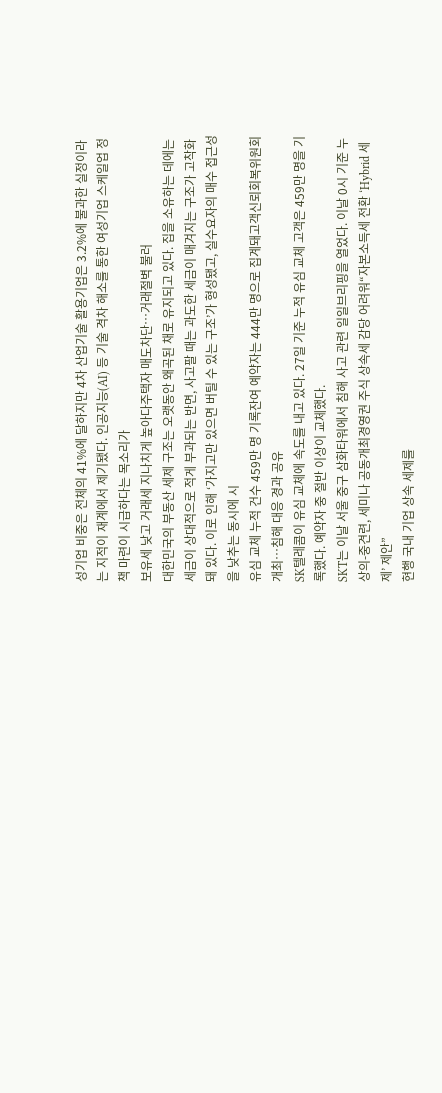성기업 비중은 전체의 41%에 달하지만 4차 산업기술 활용기업은 3.2%에 불과한 실정이라는 지적이 재계에서 제기됐다. 인공지능(AI) 등 기술 격차 해소를 통한 여성기업 스케일업 정책 마련이 시급하다는 목소리가
보유세 낮고 거래세 지나치게 높아다주택자 매도차단…거래절벽 불러
대한민국의 부동산 세제 구조는 오랫동안 왜곡된 채로 유지되고 있다. 집을 소유하는 데에는 세금이 상대적으로 적게 부과되는 반면, 사고팔 때는 과도한 세금이 매겨지는 구조가 고착화돼 있다. 이로 인해 ‘가지고만 있으면 버틸 수 있는 구조’가 형성됐고, 실수요자의 매수 접근성을 낮추는 동시에 시
유심 교체 누적 건수 459만 명 기록잔여 예약자는 444만 명으로 집계돼고객신뢰회복위원회 개최⋯침해 대응 경과 공유
SK텔레콤이 유심 교체에 속도를 내고 있다. 27일 기준 누적 유심 교체 고객은 459만 명을 기록했다. 예약자 중 절반 이상이 교체했다.
SKT는 이날 서울 중구 삼화타워에서 침해 사고 관련 일일브리핑을 열었다. 이날 0시 기준 누
상의-중견련, 세미나 공동개최경영권 주식 상속세 감당 어려워“자본소득세 전환 ‘Hybrid 세제’ 제안”
현행 국내 기업 상속 세제를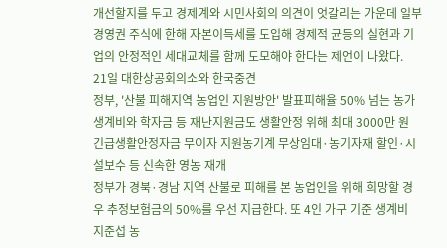개선할지를 두고 경제계와 시민사회의 의견이 엇갈리는 가운데 일부 경영권 주식에 한해 자본이득세를 도입해 경제적 균등의 실현과 기업의 안정적인 세대교체를 함께 도모해야 한다는 제언이 나왔다.
21일 대한상공회의소와 한국중견
정부, '산불 피해지역 농업인 지원방안' 발표피해율 50% 넘는 농가 생계비와 학자금 등 재난지원금도 생활안정 위해 최대 3000만 원 긴급생활안정자금 무이자 지원농기계 무상임대·농기자재 할인·시설보수 등 신속한 영농 재개
정부가 경북·경남 지역 산불로 피해를 본 농업인을 위해 희망할 경우 추정보험금의 50%를 우선 지급한다. 또 4인 가구 기준 생계비
지준섭 농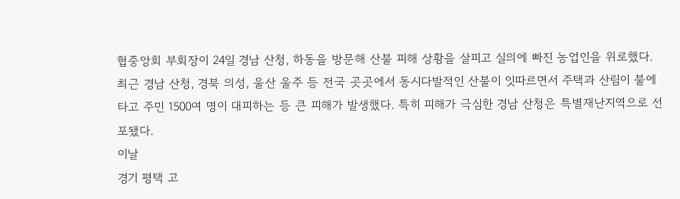협중앙회 부회장이 24일 경남 산청, 하동을 방문해 산불 피해 상황을 살피고 실의에 빠진 농업인을 위로했다.
최근 경남 산청, 경북 의성, 울산 울주 등 전국 곳곳에서 동시다발적인 산불이 잇따르면서 주택과 산림이 불에 타고 주민 1500여 명이 대피하는 등 큰 피해가 발생했다. 특히 피해가 극심한 경남 산청은 특별재난지역으로 선포됐다.
이날
경기 평택 고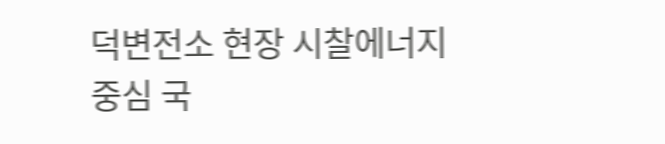덕변전소 현장 시찰에너지 중심 국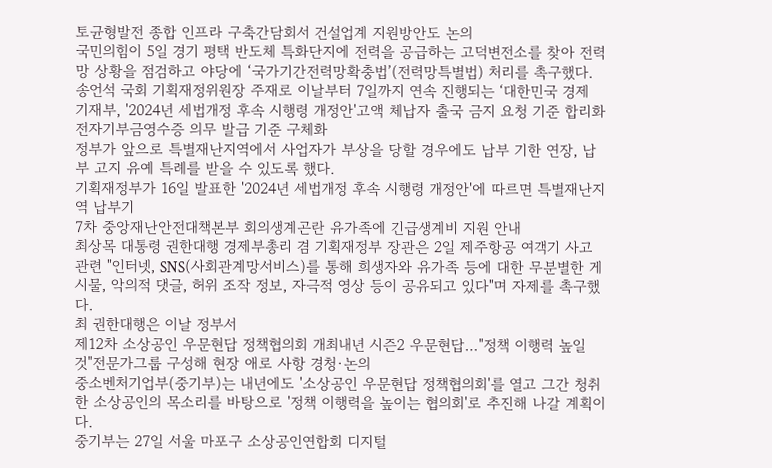토균형발전 종합 인프라 구축간담회서 건설업계 지원방안도 논의
국민의힘이 5일 경기 평택 반도체 특화단지에 전력을 공급하는 고덕변전소를 찾아 전력망 상황을 점검하고 야당에 ‘국가기간전력망확충법’(전력망특별법) 처리를 촉구했다. 송언석 국회 기획재정위원장 주재로 이날부터 7일까지 연속 진행되는 ‘대한민국 경제
기재부, '2024년 세법개정 후속 시행령 개정안'고액 체납자 출국 금지 요청 기준 합리화전자기부금영수증 의무 발급 기준 구체화
정부가 앞으로 특별재난지역에서 사업자가 부상을 당할 경우에도 납부 기한 연장, 납부 고지 유예 특례를 받을 수 있도록 했다.
기획재정부가 16일 발표한 '2024년 세법개정 후속 시행령 개정안'에 따르면 특별재난지역 납부기
7차 중앙재난안전대책본부 회의생계곤란 유가족에 긴급생계비 지원 안내
최상목 대통령 권한대행 경제부총리 겸 기획재정부 장관은 2일 제주항공 여객기 사고 관련 "인터넷, SNS(사회관계망서비스)를 통해 희생자와 유가족 등에 대한 무분별한 게시물, 악의적 댓글, 허위 조작 정보, 자극적 영상 등이 공유되고 있다"며 자제를 촉구했다.
최 권한대행은 이날 정부서
제12차 소상공인 우문현답 정책협의회 개최내년 시즌2 우문현답…"정책 이행력 높일 것"전문가그룹 구성해 현장 애로 사항 경청·논의
중소벤처기업부(중기부)는 내년에도 '소상공인 우문현답 정책협의회'를 열고 그간 청취한 소상공인의 목소리를 바탕으로 '정책 이행력을 높이는 협의회'로 추진해 나갈 계획이다.
중기부는 27일 서울 마포구 소상공인연합회 디지털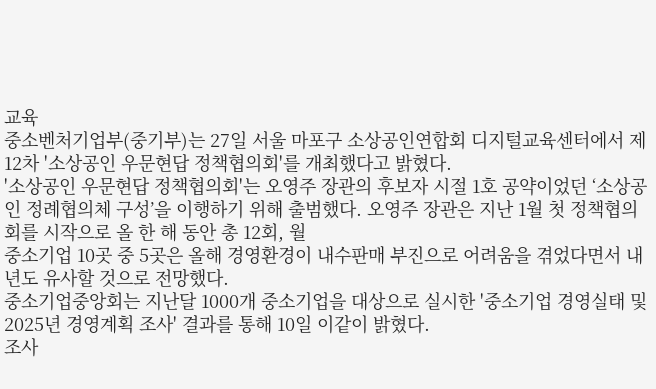교육
중소벤처기업부(중기부)는 27일 서울 마포구 소상공인연합회 디지털교육센터에서 제12차 '소상공인 우문현답 정책협의회'를 개최했다고 밝혔다.
'소상공인 우문현답 정책협의회'는 오영주 장관의 후보자 시절 1호 공약이었던 ‘소상공인 정례협의체 구성’을 이행하기 위해 출범했다. 오영주 장관은 지난 1월 첫 정책협의회를 시작으로 올 한 해 동안 총 12회, 월
중소기업 10곳 중 5곳은 올해 경영환경이 내수판매 부진으로 어려움을 겪었다면서 내년도 유사할 것으로 전망했다.
중소기업중앙회는 지난달 1000개 중소기업을 대상으로 실시한 '중소기업 경영실태 및 2025년 경영계획 조사' 결과를 통해 10일 이같이 밝혔다.
조사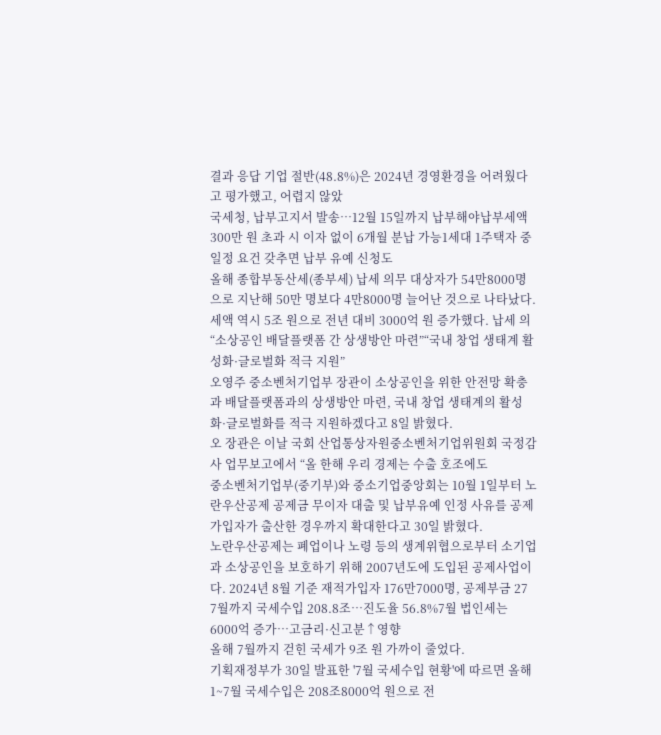결과 응답 기업 절반(48.8%)은 2024년 경영환경을 어려웠다고 평가했고, 어렵지 않았
국세청, 납부고지서 발송…12월 15일까지 납부해야납부세액 300만 원 초과 시 이자 없이 6개월 분납 가능1세대 1주택자 중 일정 요건 갖추면 납부 유예 신청도
올해 종합부동산세(종부세) 납세 의무 대상자가 54만8000명으로 지난해 50만 명보다 4만8000명 늘어난 것으로 나타났다. 세액 역시 5조 원으로 전년 대비 3000억 원 증가했다. 납세 의
“소상공인 배달플랫폼 간 상생방안 마련”“국내 창업 생태계 활성화·글로벌화 적극 지원”
오영주 중소벤처기업부 장관이 소상공인을 위한 안전망 확충과 배달플랫폼과의 상생방안 마련, 국내 창업 생태계의 활성화·글로벌화를 적극 지원하겠다고 8일 밝혔다.
오 장관은 이날 국회 산업통상자원중소벤처기업위원회 국정감사 업무보고에서 “올 한해 우리 경제는 수출 호조에도
중소벤처기업부(중기부)와 중소기업중앙회는 10월 1일부터 노란우산공제 공제금 무이자 대출 및 납부유예 인정 사유를 공제가입자가 출산한 경우까지 확대한다고 30일 밝혔다.
노란우산공제는 폐업이나 노령 등의 생계위협으로부터 소기업과 소상공인을 보호하기 위해 2007년도에 도입된 공제사업이다. 2024년 8월 기준 재적가입자 176만7000명, 공제부금 27
7월까지 국세수입 208.8조…진도율 56.8%7월 법인세는 6000억 증가…고금리·신고분↑영향
올해 7월까지 걷힌 국세가 9조 원 가까이 줄었다.
기획재정부가 30일 발표한 '7월 국세수입 현황'에 따르면 올해 1~7월 국세수입은 208조8000억 원으로 전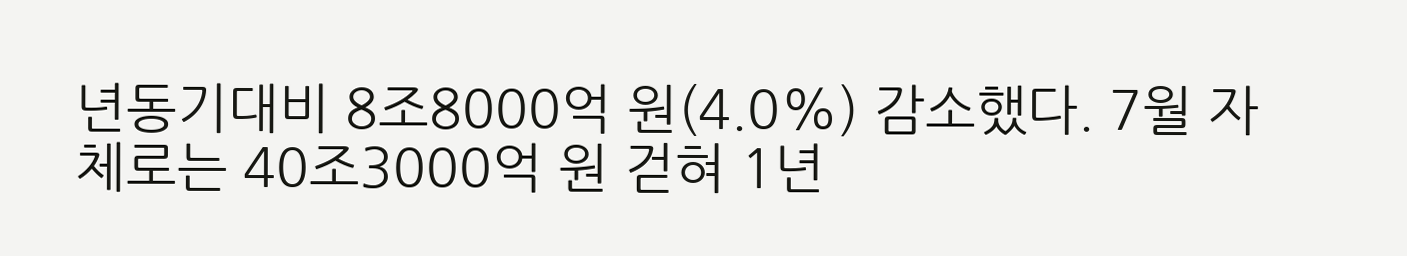년동기대비 8조8000억 원(4.0%) 감소했다. 7월 자체로는 40조3000억 원 걷혀 1년